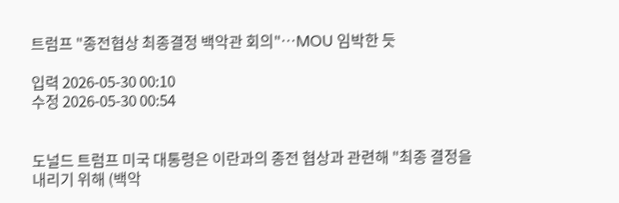트럼프 "종전협상 최종결정 백악관 회의"…MOU 임박한 듯

입력 2026-05-30 00:10
수정 2026-05-30 00:54


도널드 트럼프 미국 대통령은 이란과의 종전 협상과 관련해 "최종 결정을 내리기 위해 (백악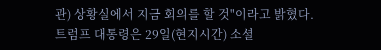관) 상황실에서 지금 회의를 할 것"이라고 밝혔다. 트럼프 대통령은 29일(현지시간) 소셜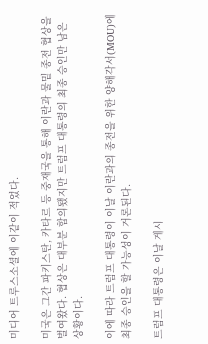미디어 트루스소셜에 이같이 적었다.

미국은 그간 파키스탄, 카타르 등 중재국을 통해 이란과 물밑 종전 협상을 벌여왔다. 협상은 대부분 합의됐지만 트럼프 대통령의 최종 승인만 남은 상황이다.

이에 따라 트럼프 대통령이 이날 이란과의 종전을 위한 양해각서(MOU)에 최종 승인을 할 가능성이 거론된다.

트럼프 대통령은 이날 게시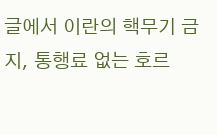글에서 이란의 핵무기 금지, 통행료 없는 호르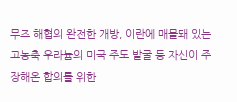무즈 해협의 완전한 개방, 이란에 매몰돼 있는 고농축 우라늄의 미국 주도 발굴 등 자신이 주장해온 합의를 위한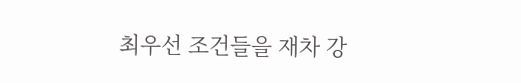최우선 조건들을 재차 강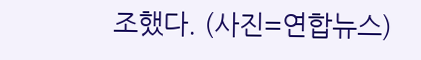조했다. (사진=연합뉴스)